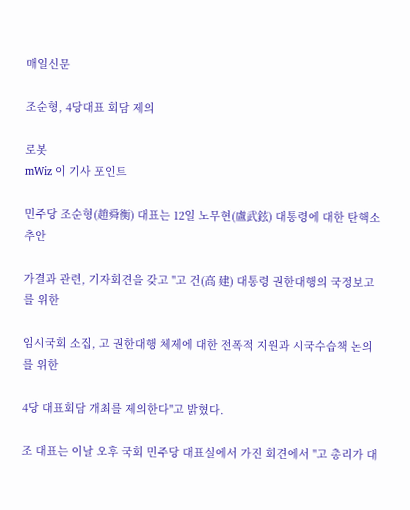매일신문

조순형, 4당대표 회담 제의

로봇
mWiz 이 기사 포인트

민주당 조순형(趙舜衡) 대표는 12일 노무현(盧武鉉) 대통령에 대한 탄핵소추안

가결과 관련, 기자회견을 갖고 "고 건(高 建) 대통령 권한대행의 국정보고를 위한

임시국회 소집, 고 권한대행 체제에 대한 전폭적 지원과 시국수습책 논의를 위한

4당 대표회담 개최를 제의한다"고 밝혔다.

조 대표는 이날 오후 국회 민주당 대표실에서 가진 회견에서 "고 총리가 대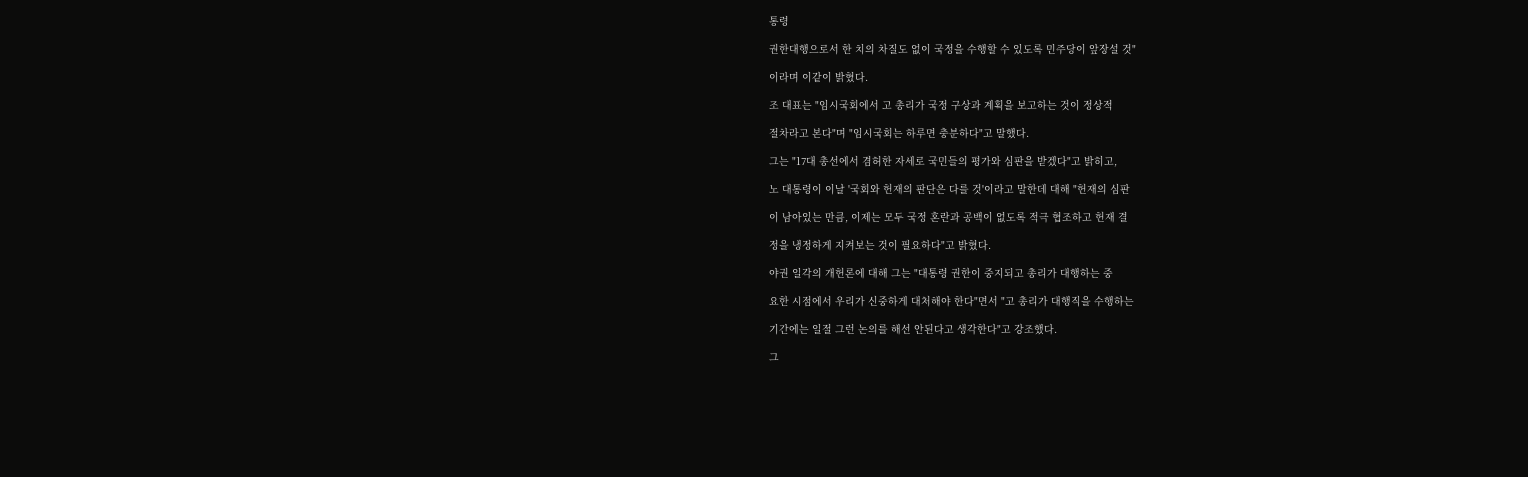통령

권한대행으로서 한 치의 차질도 없이 국정을 수행할 수 있도록 민주당이 앞장설 것"

이라며 이같이 밝혔다.

조 대표는 "임시국회에서 고 총리가 국정 구상과 계획을 보고하는 것이 정상적

절차라고 본다"며 "임시국회는 하루면 충분하다"고 말했다.

그는 "17대 총선에서 겸허한 자세로 국민들의 평가와 심판을 받겠다"고 밝히고,

노 대통령이 이날 '국회와 헌재의 판단은 다를 것'이라고 말한데 대해 "헌재의 심판

이 남아있는 만큼, 이제는 모두 국정 혼란과 공백이 없도록 적극 협조하고 헌재 결

정을 냉정하게 지켜보는 것이 필요하다"고 밝혔다.

야권 일각의 개헌론에 대해 그는 "대통령 권한이 중지되고 총리가 대행하는 중

요한 시점에서 우리가 신중하게 대처해야 한다"면서 "고 총리가 대행직을 수행하는

기간에는 일절 그런 논의를 해선 안된다고 생각한다"고 강조했다.

그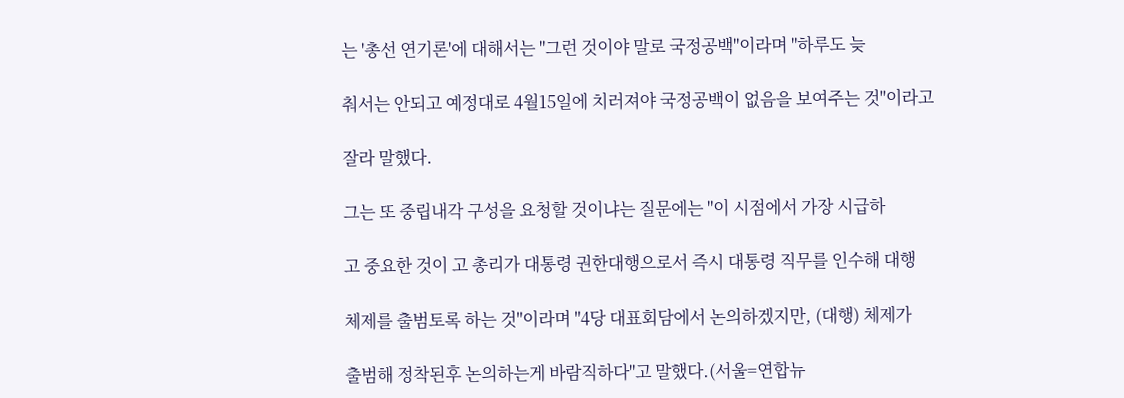는 '총선 연기론'에 대해서는 "그런 것이야 말로 국정공백"이라며 "하루도 늦

춰서는 안되고 예정대로 4월15일에 치러져야 국정공백이 없음을 보여주는 것"이라고

잘라 말했다.

그는 또 중립내각 구성을 요청할 것이냐는 질문에는 "이 시점에서 가장 시급하

고 중요한 것이 고 총리가 대통령 권한대행으로서 즉시 대통령 직무를 인수해 대행

체제를 출범토록 하는 것"이라며 "4당 대표회담에서 논의하겠지만, (대행) 체제가

출범해 정착된후 논의하는게 바람직하다"고 말했다.(서울=연합뉴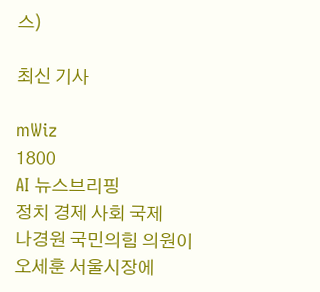스)

최신 기사

mWiz
1800
AI 뉴스브리핑
정치 경제 사회 국제
나경원 국민의힘 의원이 오세훈 서울시장에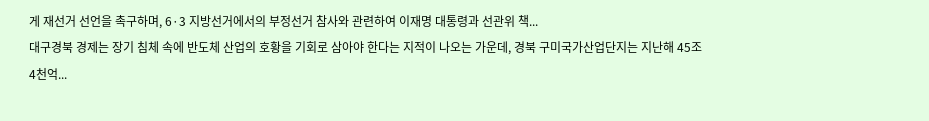게 재선거 선언을 촉구하며, 6·3 지방선거에서의 부정선거 참사와 관련하여 이재명 대통령과 선관위 책...
대구경북 경제는 장기 침체 속에 반도체 산업의 호황을 기회로 삼아야 한다는 지적이 나오는 가운데, 경북 구미국가산업단지는 지난해 45조4천억...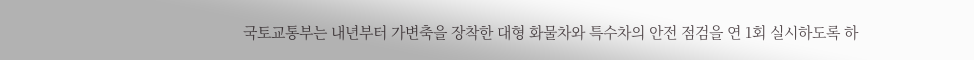국토교통부는 내년부터 가변축을 장착한 대형 화물차와 특수차의 안전 점검을 연 1회 실시하도록 하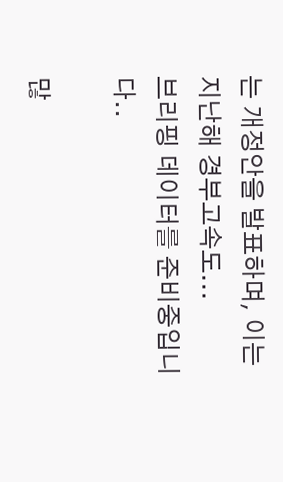는 개정안을 발표하며, 이는 지난해 경부고속도...
브리핑 데이터를 준비중입니다..

많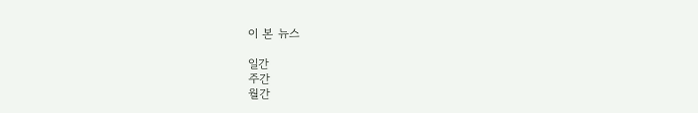이 본 뉴스

일간
주간
월간